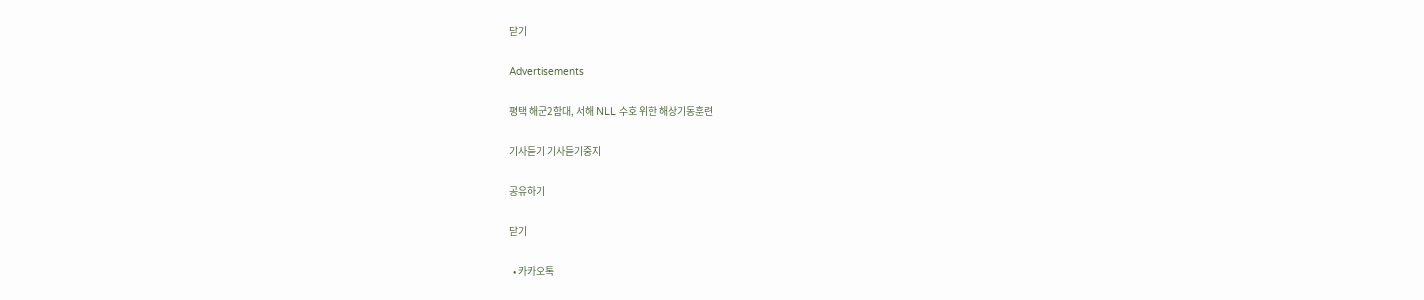닫기

Advertisements

평택 해군2함대, 서해 NLL 수호 위한 해상기동훈련

기사듣기 기사듣기중지

공유하기

닫기

  • 카카오톡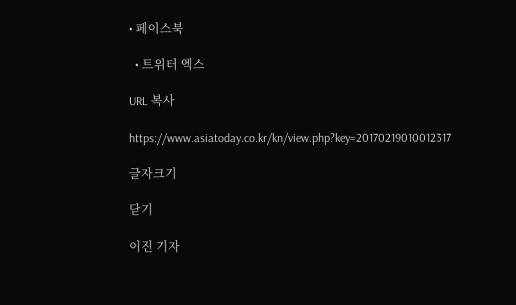• 페이스북

  • 트위터 엑스

URL 복사

https://www.asiatoday.co.kr/kn/view.php?key=20170219010012317

글자크기

닫기

이진 기자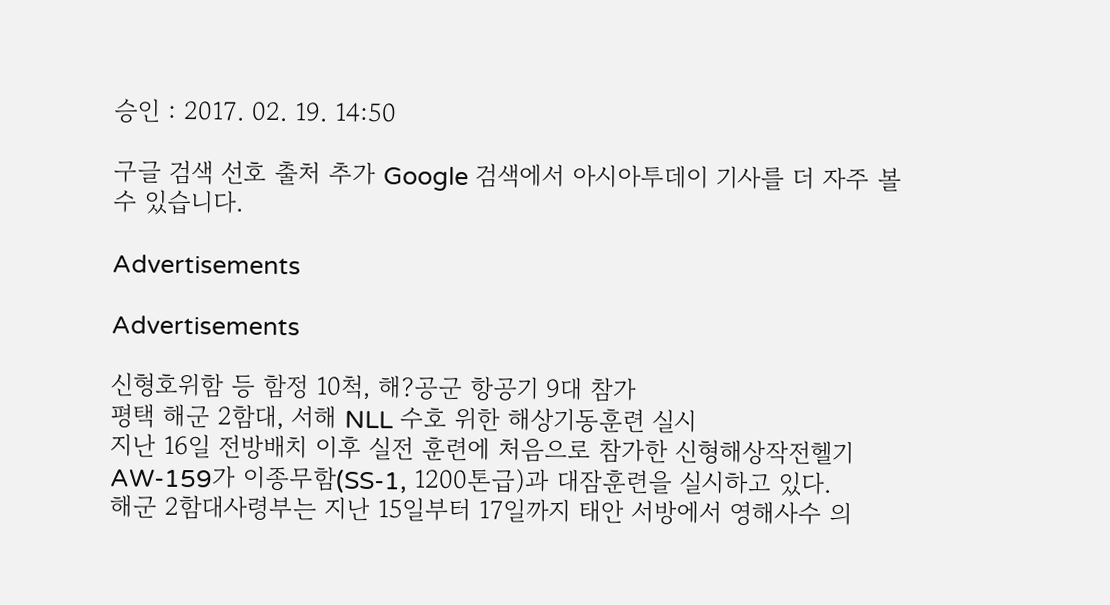승인 : 2017. 02. 19. 14:50

구글 검색 선호 출처 추가 Google 검색에서 아시아투데이 기사를 더 자주 볼 수 있습니다.

Advertisements

Advertisements

신형호위함 등 함정 10척, 해?공군 항공기 9대 참가
평택 해군 2함대, 서해 NLL 수호 위한 해상기동훈련 실시
지난 16일 전방배치 이후 실전 훈련에 처음으로 참가한 신형해상작전헬기 AW-159가 이종무함(SS-1, 1200톤급)과 대잠훈련을 실시하고 있다.
해군 2함대사령부는 지난 15일부터 17일까지 태안 서방에서 영해사수 의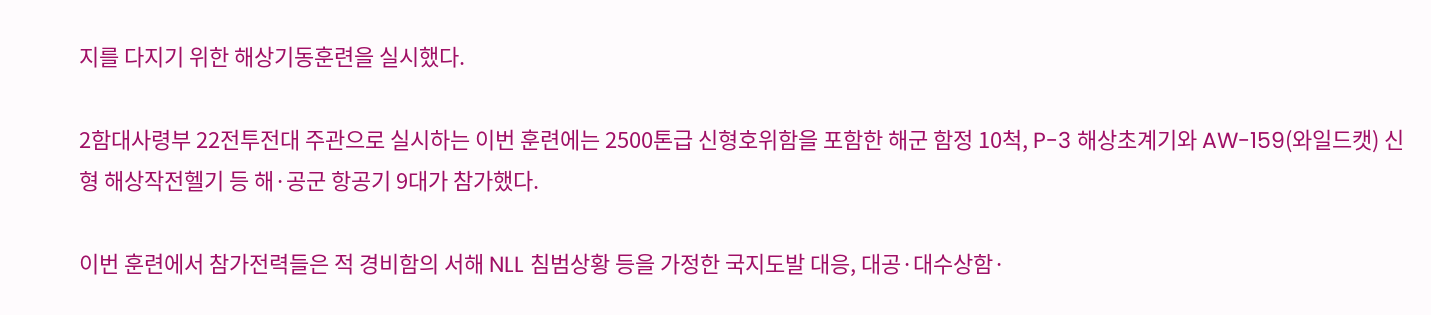지를 다지기 위한 해상기동훈련을 실시했다.

2함대사령부 22전투전대 주관으로 실시하는 이번 훈련에는 2500톤급 신형호위함을 포함한 해군 함정 10척, P-3 해상초계기와 AW-159(와일드캣) 신형 해상작전헬기 등 해·공군 항공기 9대가 참가했다.

이번 훈련에서 참가전력들은 적 경비함의 서해 NLL 침범상황 등을 가정한 국지도발 대응, 대공·대수상함·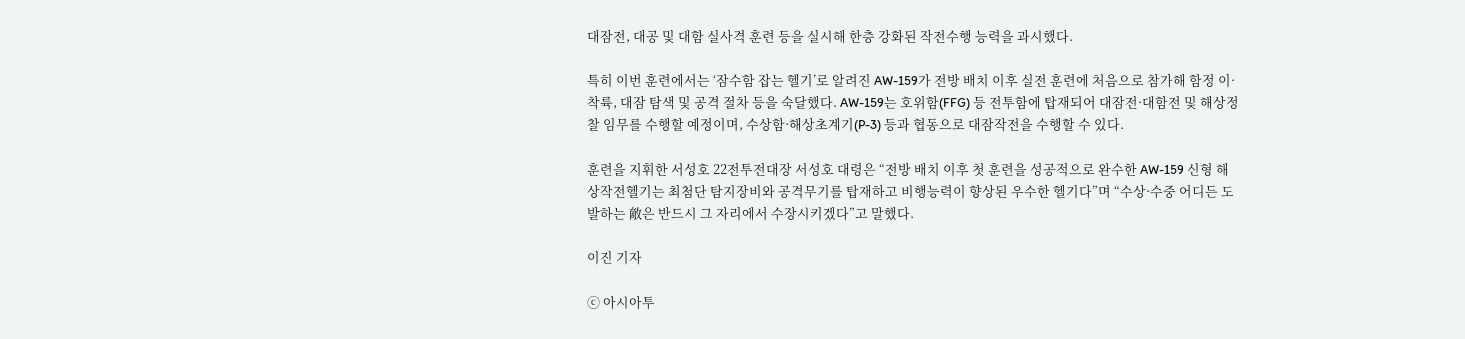대잠전, 대공 및 대함 실사격 훈련 등을 실시해 한층 강화된 작전수행 능력을 과시했다.

특히 이번 훈련에서는 ‘잠수함 잡는 헬기’로 알려진 AW-159가 전방 배치 이후 실전 훈련에 처음으로 참가해 함정 이·착륙, 대잠 탐색 및 공격 절차 등을 숙달했다. AW-159는 호위함(FFG) 등 전투함에 탑재되어 대잠전·대함전 및 해상정찰 임무를 수행할 예정이며, 수상함·해상초계기(P-3) 등과 협동으로 대잠작전을 수행할 수 있다.

훈련을 지휘한 서성호 22전투전대장 서성호 대령은 “전방 배치 이후 첫 훈련을 성공적으로 완수한 AW-159 신형 해상작전헬기는 최첨단 탐지장비와 공격무기를 탑재하고 비행능력이 향상된 우수한 헬기다”며 “수상·수중 어디든 도발하는 敵은 반드시 그 자리에서 수장시키겠다”고 말했다.

이진 기자

ⓒ 아시아투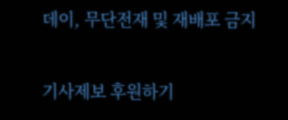데이, 무단전재 및 재배포 금지

기사제보 후원하기